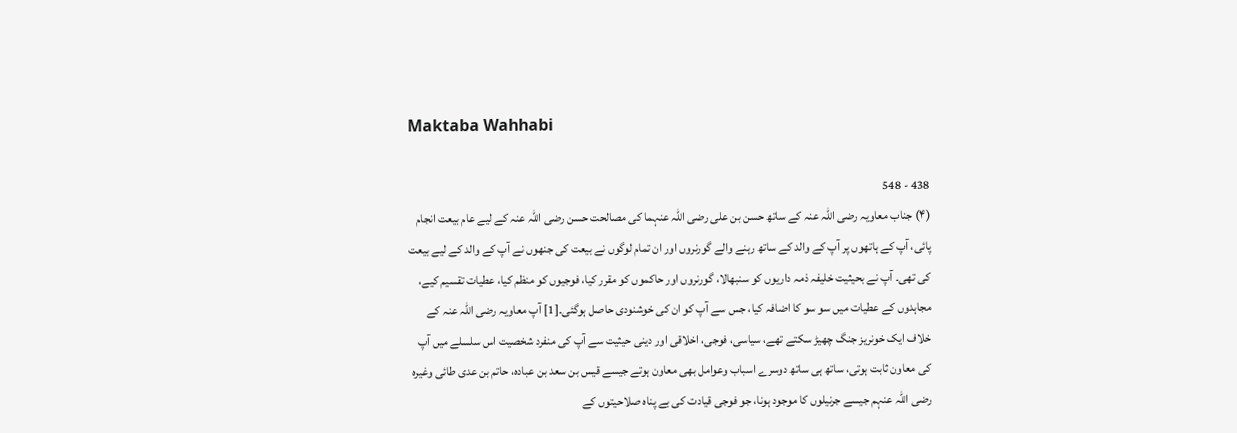Maktaba Wahhabi

438 - 548
(۴) جناب معاویہ رضی اللہ عنہ کے ساتھ حسن بن علی رضی اللہ عنہما کی مصالحت حسن رضی اللہ عنہ کے لیے عام بیعت انجام پائی، آپ کے ہاتھوں پر آپ کے والد کے ساتھ رہنے والے گورنروں اور ان تمام لوگوں نے بیعت کی جنھوں نے آپ کے والد کے لیے بیعت کی تھی۔ آپ نے بحیثیت خلیفہ ذمہ داریوں کو سنبھالا، گورنروں اور حاکموں کو مقرر کیا، فوجیوں کو منظم کیا، عطیات تقسیم کیے، مجاہدوں کے عطیات میں سو سو کا اضافہ کیا، جس سے آپ کو ان کی خوشنودی حاصل ہوگئی۔[1] آپ معاویہ رضی اللہ عنہ کے خلاف ایک خونریز جنگ چھیڑ سکتے تھے، سیاسی، فوجی، اخلاقی اور دینی حیثیت سے آپ کی منفرد شخصیت اس سلسلے میں آپ کی معاون ثابت ہوتی، ساتھ ہی ساتھ دوسرے اسباب وعوامل بھی معاون ہوتے جیسے قیس بن سعد بن عبادہ، حاتم بن عدی طائی وغیرہ رضی اللہ عنہم جیسے جرنیلوں کا موجود ہونا، جو فوجی قیادت کی بے پناہ صلاحیتوں کے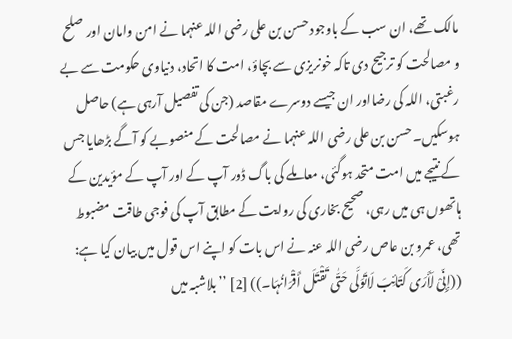مالک تھے، ان سب کے باوجود حسن بن علی رضی اللہ عنہما نے امن وامان اور صلح و مصالحت کو ترجیح دی تاکہ خونریزی سے بچاؤ، امت کا اتحاد، دنیاوی حکومت سے بے رغبتی، اللہ کی رضااور ان جیسے دوسرے مقاصد (جن کی تفصیل آرہی ہے) حاصل ہوسکیں۔ حسن بن علی رضی اللہ عنہما نے مصالحت کے منصوبے کو آگے بڑھایا جس کے نتیجے میں امت متحد ہوگئی، معاملے کی باگ ڈور آپ کے اور آپ کے مؤیدین کے ہاتھوں ہی میں رہی، صحیح بخاری کی روایت کے مطابق آپ کی فوجی طاقت مضبوط تھی، عمرو بن عاص رضی اللہ عنہ نے اس بات کو اپنے اس قول میں بیان کیا ہے: ((إِنِّیْ لَأَرَی کَتَائِبَ لَاتَوَلَّی حَتّٰی تَقْتَلَ أَقْرَانُہَا۔)) [2] ’’بلاشبہ میں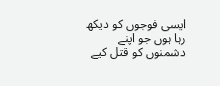ایسی فوجوں کو دیکھ رہا ہوں جو اپنے دشمنوں کو قتل کیے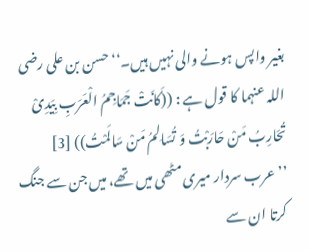بغیر واپس ہونے والی نہیں ہیں۔‘‘ حسن بن علی رضی اللہ عنہما کا قول ہے : ((کَانَتْ جَمَاجِمُ الْعَرَبِ بِیَدِیْ تُحَارِبُ مَنْ حَارَبْتُ وَ تُسَالِمُ مَنْ سَالَمْتُ)) [3] ’’عرب سردار میری مٹھی میں تھے، میں جن سے جنگ کرتا ان سے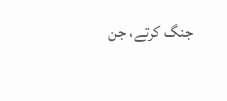جنگ کرتے، جن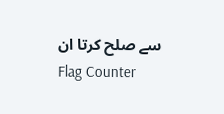سے صلح کرتا ان
Flag Counter